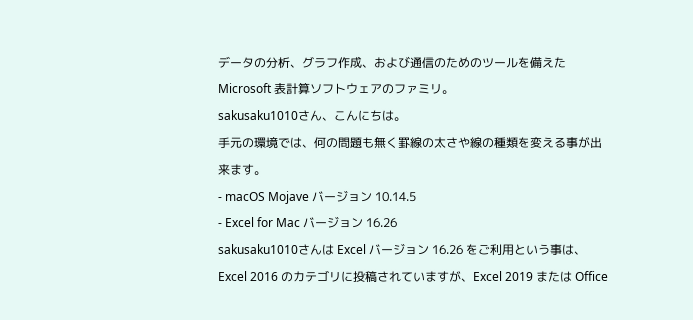データの分析、グラフ作成、および通信のためのツールを備えた Microsoft 表計算ソフトウェアのファミリ。
sakusaku1010さん、こんにちは。
手元の環境では、何の問題も無く罫線の太さや線の種類を変える事が出来ます。
- macOS Mojave バージョン 10.14.5
- Excel for Mac バージョン 16.26
sakusaku1010さんは Excel バージョン 16.26 をご利用という事は、Excel 2016 のカテゴリに投稿されていますが、Excel 2019 または Office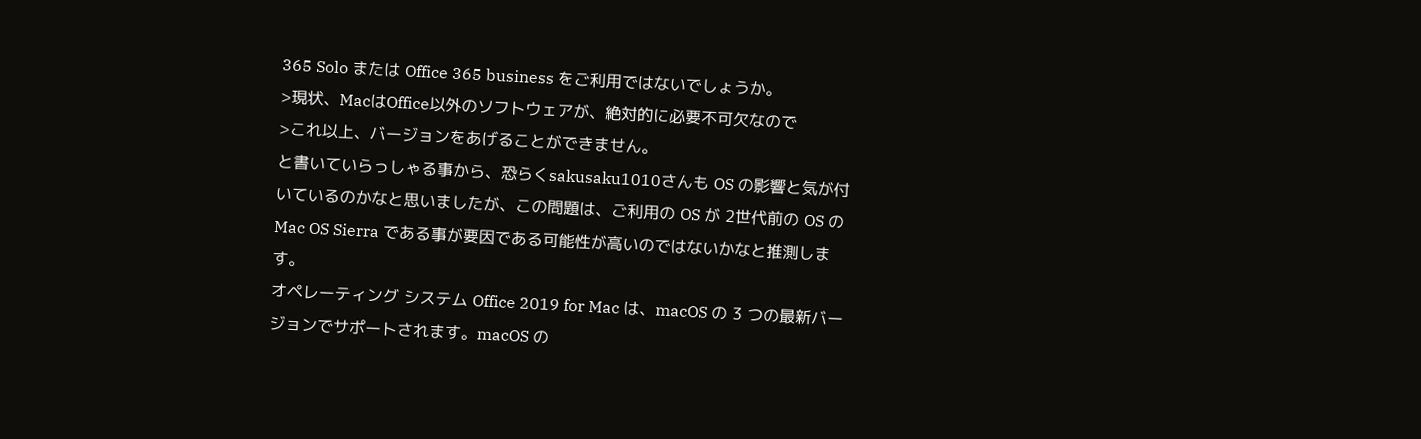365 Solo または Office 365 business をご利用ではないでしょうか。
>現状、MacはOffice以外のソフトウェアが、絶対的に必要不可欠なので
>これ以上、バージョンをあげることができません。
と書いていらっしゃる事から、恐らくsakusaku1010さんも OS の影響と気が付いているのかなと思いましたが、この問題は、ご利用の OS が 2世代前の OS の Mac OS Sierra である事が要因である可能性が高いのではないかなと推測します。
オペレーティング システム Office 2019 for Mac は、macOS の 3 つの最新バージョンでサポートされます。macOS の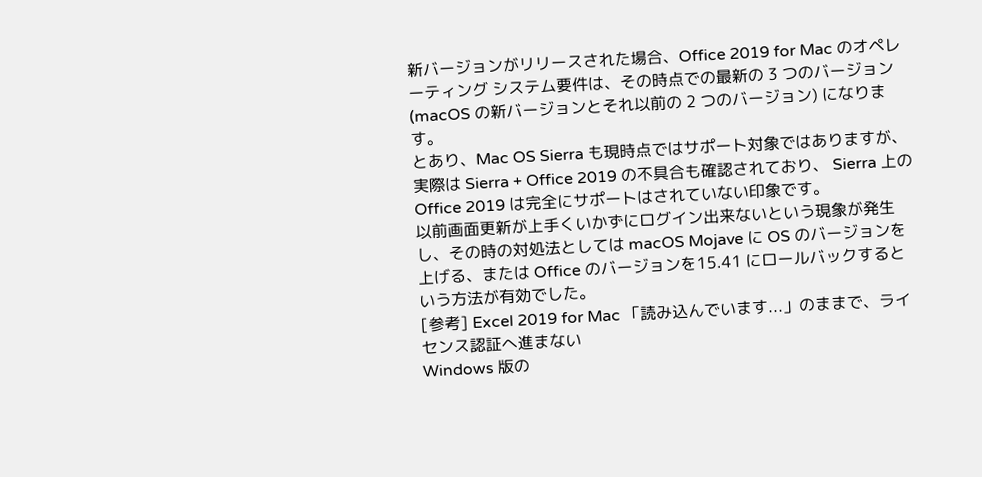新バージョンがリリースされた場合、Office 2019 for Mac のオペレーティング システム要件は、その時点での最新の 3 つのバージョン (macOS の新バージョンとそれ以前の 2 つのバージョン) になります。
とあり、Mac OS Sierra も現時点ではサポート対象ではありますが、実際は Sierra + Office 2019 の不具合も確認されており、 Sierra 上の Office 2019 は完全にサポートはされていない印象です。
以前画面更新が上手くいかずにログイン出来ないという現象が発生し、その時の対処法としては macOS Mojave に OS のバージョンを上げる、または Office のバージョンを15.41 にロールバックするという方法が有効でした。
[参考] Excel 2019 for Mac 「読み込んでいます...」のままで、ライセンス認証へ進まない
Windows 版の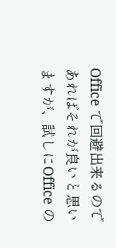Office で回避出来るのであればそれが良いと思いますが、試しにOffice の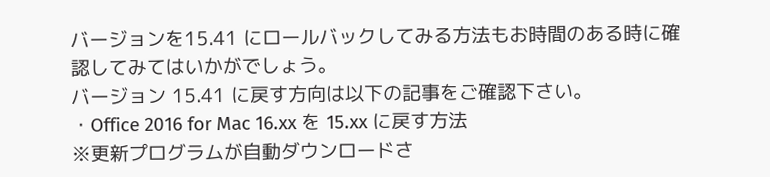バージョンを15.41 にロールバックしてみる方法もお時間のある時に確認してみてはいかがでしょう。
バージョン 15.41 に戻す方向は以下の記事をご確認下さい。
・Office 2016 for Mac 16.xx を 15.xx に戻す方法
※更新プログラムが自動ダウンロードさ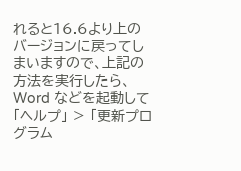れると16.6より上のバージョンに戻ってしまいますので、上記の方法を実行したら、Word などを起動して 「ヘルプ」 > 「更新プログラム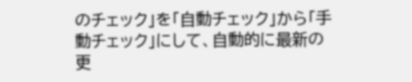のチェック」を「自動チェック」から「手動チェック」にして、自動的に最新の更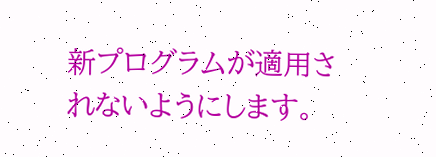新プログラムが適用されないようにします。